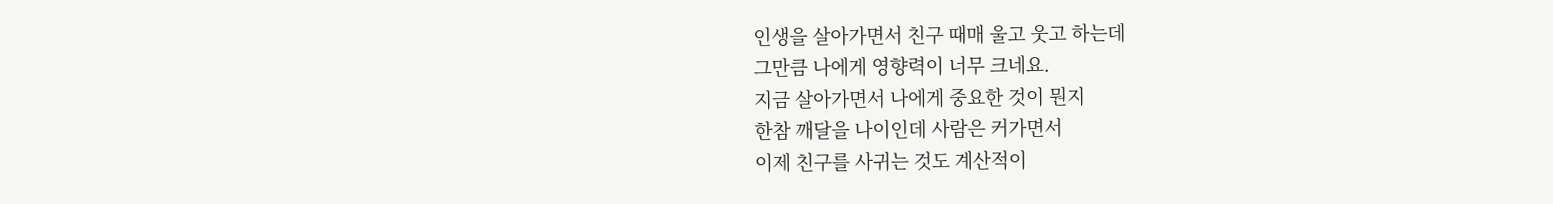인생을 살아가면서 친구 때매 울고 웃고 하는데
그만큼 나에게 영향력이 너무 크네요.
지금 살아가면서 나에게 중요한 것이 뭔지
한참 깨달을 나이인데 사람은 커가면서
이제 친구를 사귀는 것도 계산적이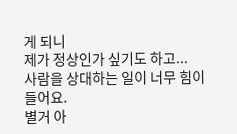게 되니
제가 정상인가 싶기도 하고...
사람을 상대하는 일이 너무 힘이 들어요.
별거 아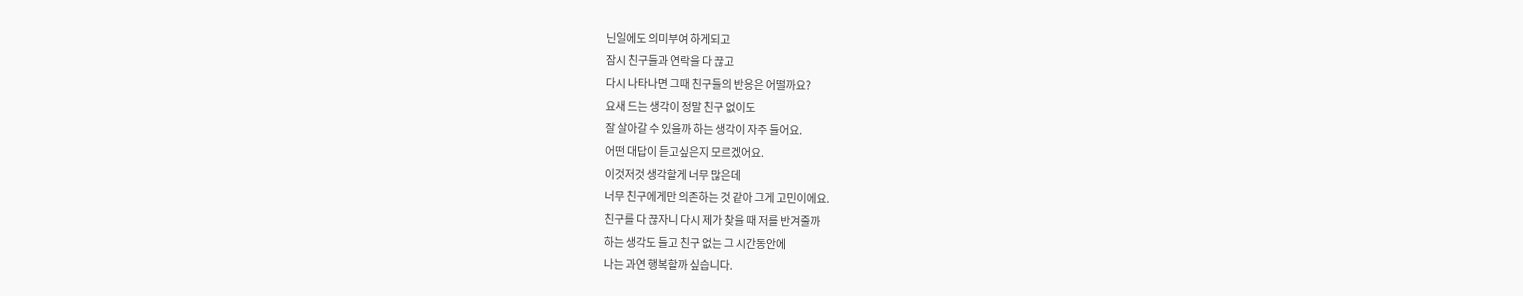닌일에도 의미부여 하게되고
잠시 친구들과 연락을 다 끊고
다시 나타나면 그때 친구들의 반응은 어떨까요?
요새 드는 생각이 정말 친구 없이도
잘 살아갈 수 있을까 하는 생각이 자주 들어요.
어떤 대답이 듣고싶은지 모르겠어요.
이것저것 생각할게 너무 많은데
너무 친구에게만 의존하는 것 같아 그게 고민이에요.
친구를 다 끊자니 다시 제가 찾을 때 저를 반겨줄까
하는 생각도 들고 친구 없는 그 시간동안에
나는 과연 행복할까 싶습니다.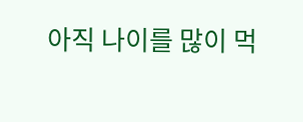아직 나이를 많이 먹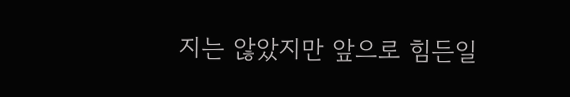지는 않았지만 앞으로 힘든일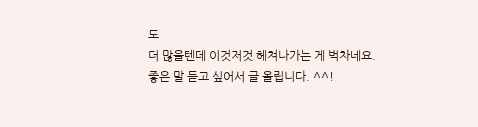도
더 많을텐데 이것저것 헤쳐나가는 게 벅차네요.
좋은 말 듣고 싶어서 글 올립니다. ^^!